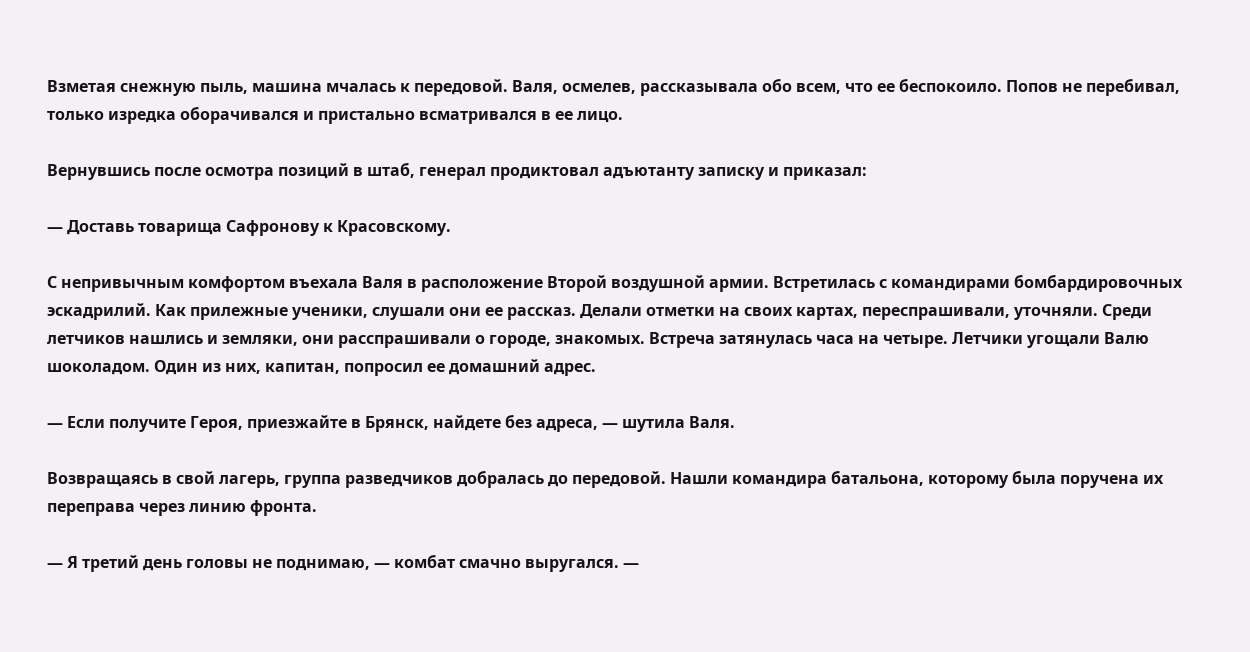Взметая снежную пыль, машина мчалась к передовой. Валя, осмелев, рассказывала обо всем, что ее беспокоило. Попов не перебивал, только изредка оборачивался и пристально всматривался в ее лицо.

Вернувшись после осмотра позиций в штаб, генерал продиктовал адъютанту записку и приказал:

— Доставь товарища Сафронову к Красовскому.

С непривычным комфортом въехала Валя в расположение Второй воздушной армии. Встретилась с командирами бомбардировочных эскадрилий. Как прилежные ученики, слушали они ее рассказ. Делали отметки на своих картах, переспрашивали, уточняли. Среди летчиков нашлись и земляки, они расспрашивали о городе, знакомых. Встреча затянулась часа на четыре. Летчики угощали Валю шоколадом. Один из них, капитан, попросил ее домашний адрес.

— Если получите Героя, приезжайте в Брянск, найдете без адреса, — шутила Валя.

Возвращаясь в свой лагерь, группа разведчиков добралась до передовой. Нашли командира батальона, которому была поручена их переправа через линию фронта.

— Я третий день головы не поднимаю, — комбат смачно выругался. —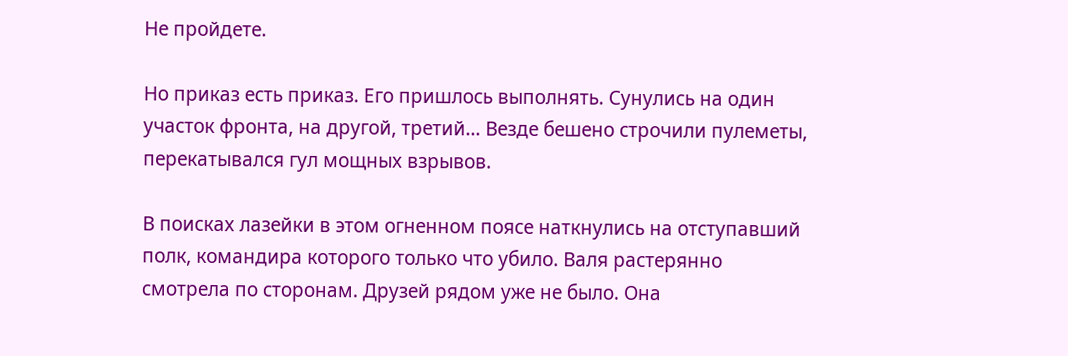Не пройдете.

Но приказ есть приказ. Его пришлось выполнять. Сунулись на один участок фронта, на другой, третий… Везде бешено строчили пулеметы, перекатывался гул мощных взрывов.

В поисках лазейки в этом огненном поясе наткнулись на отступавший полк, командира которого только что убило. Валя растерянно смотрела по сторонам. Друзей рядом уже не было. Она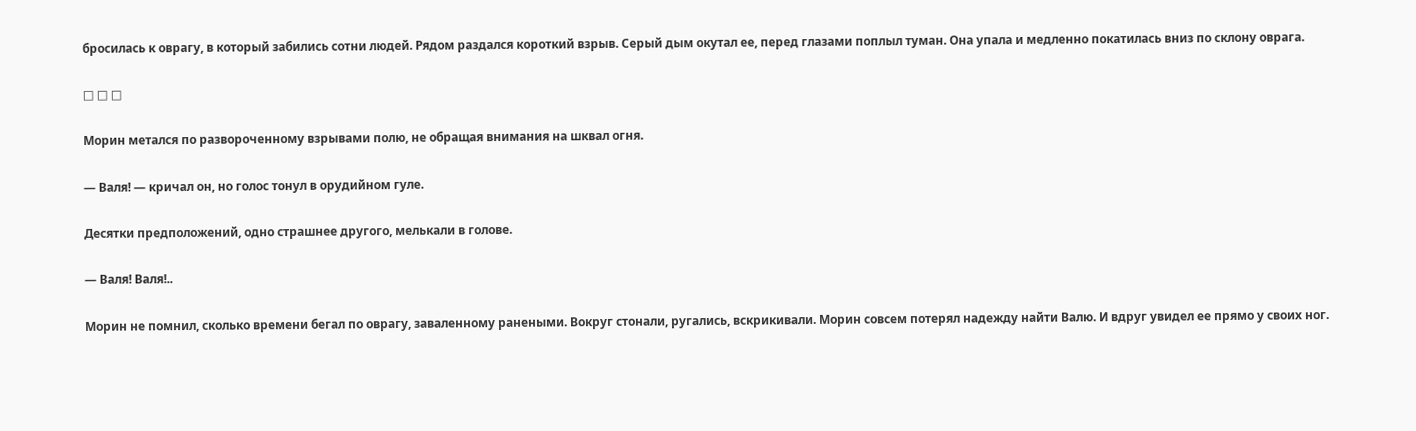бросилась к оврагу, в который забились сотни людей. Рядом раздался короткий взрыв. Серый дым окутал ее, перед глазами поплыл туман. Она упала и медленно покатилась вниз по склону оврага.

□ □ □

Морин метался по развороченному взрывами полю, не обращая внимания на шквал огня.

— Валя! — кричал он, но голос тонул в орудийном гуле.

Десятки предположений, одно страшнее другого, мелькали в голове.

— Валя! Валя!..

Морин не помнил, сколько времени бегал по оврагу, заваленному ранеными. Вокруг стонали, ругались, вскрикивали. Морин совсем потерял надежду найти Валю. И вдруг увидел ее прямо у своих ног.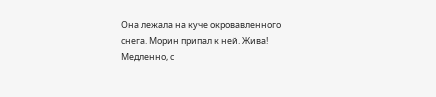Она лежала на куче окровавленного снега. Морин припал к ней. Жива! Медленно, с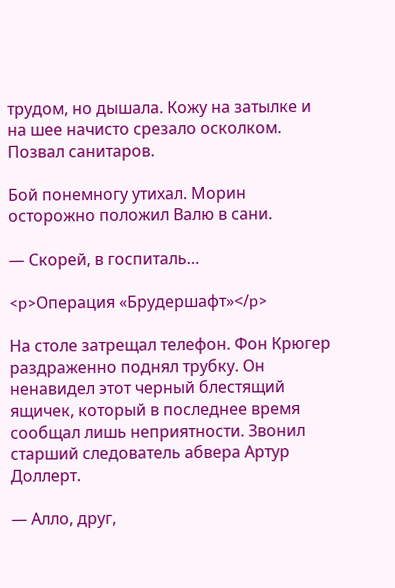трудом, но дышала. Кожу на затылке и на шее начисто срезало осколком. Позвал санитаров.

Бой понемногу утихал. Морин осторожно положил Валю в сани.

— Скорей, в госпиталь…

<p>Операция «Брудершафт»</p>

На столе затрещал телефон. Фон Крюгер раздраженно поднял трубку. Он ненавидел этот черный блестящий ящичек, который в последнее время сообщал лишь неприятности. Звонил старший следователь абвера Артур Доллерт.

— Алло, друг,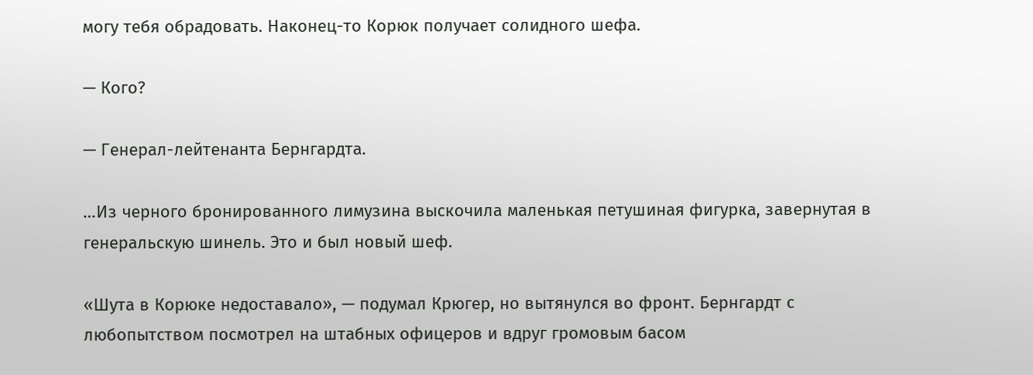могу тебя обрадовать. Наконец-то Корюк получает солидного шефа.

— Кого?

— Генерал-лейтенанта Бернгардта.

…Из черного бронированного лимузина выскочила маленькая петушиная фигурка, завернутая в генеральскую шинель. Это и был новый шеф.

«Шута в Корюке недоставало», — подумал Крюгер, но вытянулся во фронт. Бернгардт с любопытством посмотрел на штабных офицеров и вдруг громовым басом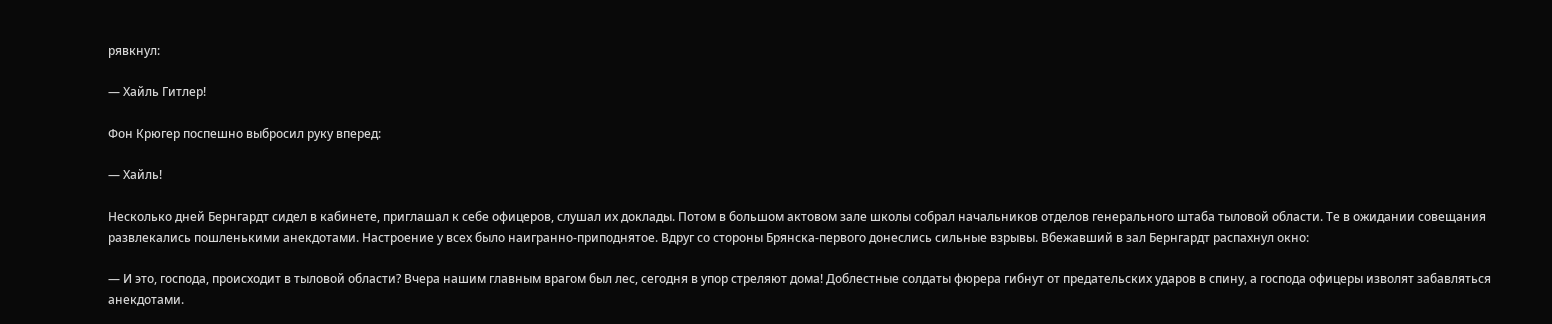рявкнул:

— Хайль Гитлер!

Фон Крюгер поспешно выбросил руку вперед:

— Хайль!

Несколько дней Бернгардт сидел в кабинете, приглашал к себе офицеров, слушал их доклады. Потом в большом актовом зале школы собрал начальников отделов генерального штаба тыловой области. Те в ожидании совещания развлекались пошленькими анекдотами. Настроение у всех было наигранно-приподнятое. Вдруг со стороны Брянска-первого донеслись сильные взрывы. Вбежавший в зал Бернгардт распахнул окно:

— И это, господа, происходит в тыловой области? Вчера нашим главным врагом был лес, сегодня в упор стреляют дома! Доблестные солдаты фюрера гибнут от предательских ударов в спину, а господа офицеры изволят забавляться анекдотами.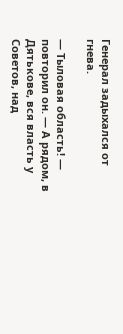Генерал задыхался от гнева.

— Тыловая область! — повторил он. — А рядом, в Дятькове, вся власть у Советов, над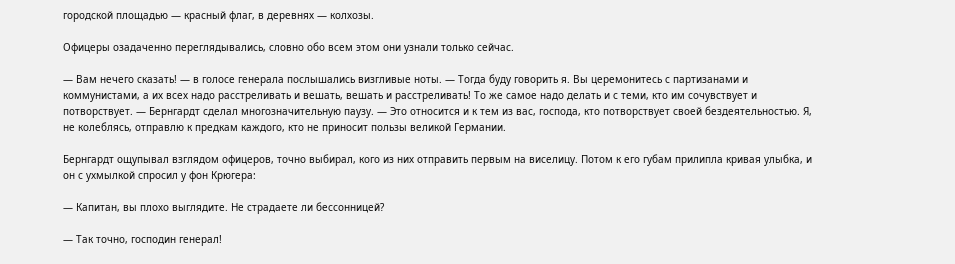городской площадью — красный флаг, в деревнях — колхозы.

Офицеры озадаченно переглядывались, словно обо всем этом они узнали только сейчас.

— Вам нечего сказать! — в голосе генерала послышались визгливые ноты. — Тогда буду говорить я. Вы церемонитесь с партизанами и коммунистами, а их всех надо расстреливать и вешать, вешать и расстреливать! То же самое надо делать и с теми, кто им сочувствует и потворствует. — Бернгардт сделал многозначительную паузу. — Это относится и к тем из вас, господа, кто потворствует своей бездеятельностью. Я, не колеблясь, отправлю к предкам каждого, кто не приносит пользы великой Германии.

Бернгардт ощупывал взглядом офицеров, точно выбирал, кого из них отправить первым на виселицу. Потом к его губам прилипла кривая улыбка, и он с ухмылкой спросил у фон Крюгера:

— Капитан, вы плохо выглядите. Не страдаете ли бессонницей?

— Так точно, господин генерал!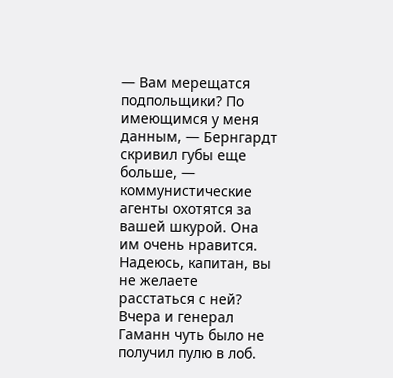— Вам мерещатся подпольщики? По имеющимся у меня данным, — Бернгардт скривил губы еще больше, — коммунистические агенты охотятся за вашей шкурой. Она им очень нравится. Надеюсь, капитан, вы не желаете расстаться с ней? Вчера и генерал Гаманн чуть было не получил пулю в лоб.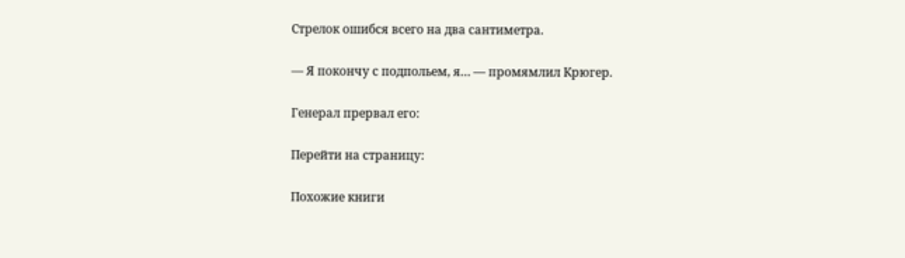Стрелок ошибся всего на два сантиметра.

— Я покончу с подпольем, я… — промямлил Крюгер.

Генерал прервал его:

Перейти на страницу:

Похожие книги